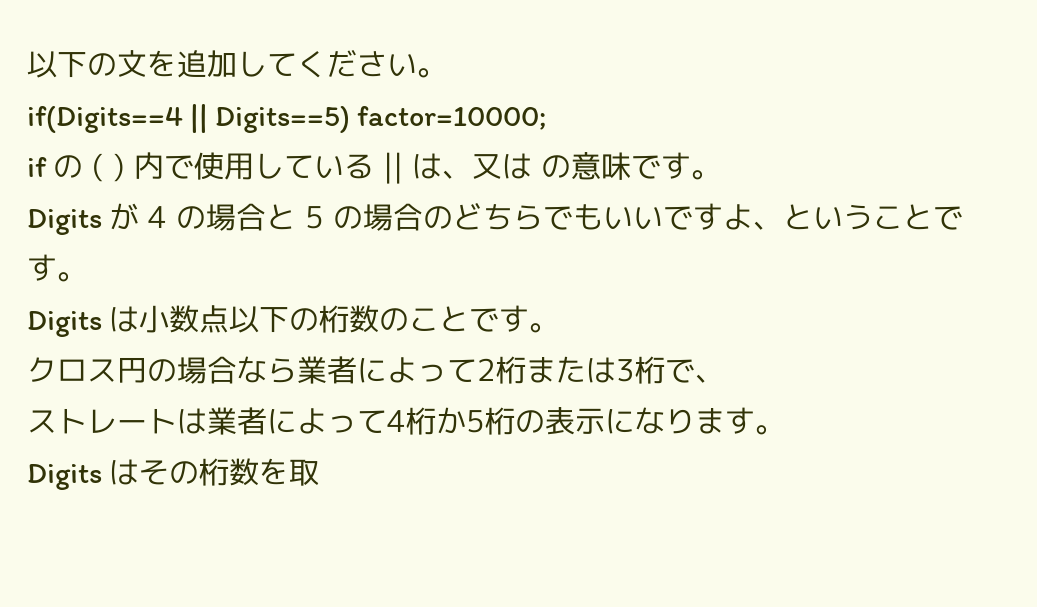以下の文を追加してください。
if(Digits==4 || Digits==5) factor=10000;
if の ( ) 内で使用している || は、又は の意味です。
Digits が 4 の場合と 5 の場合のどちらでもいいですよ、ということです。
Digits は小数点以下の桁数のことです。
クロス円の場合なら業者によって2桁または3桁で、
ストレートは業者によって4桁か5桁の表示になります。
Digits はその桁数を取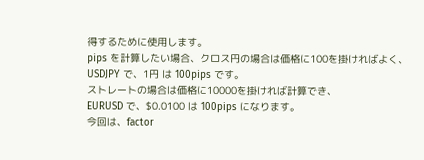得するために使用します。
pips を計算したい場合、クロス円の場合は価格に100を掛ければよく、
USDJPY で、1円 は 100pips です。
ストレートの場合は価格に10000を掛ければ計算でき、
EURUSD で、$0.0100 は 100pips になります。
今回は、factor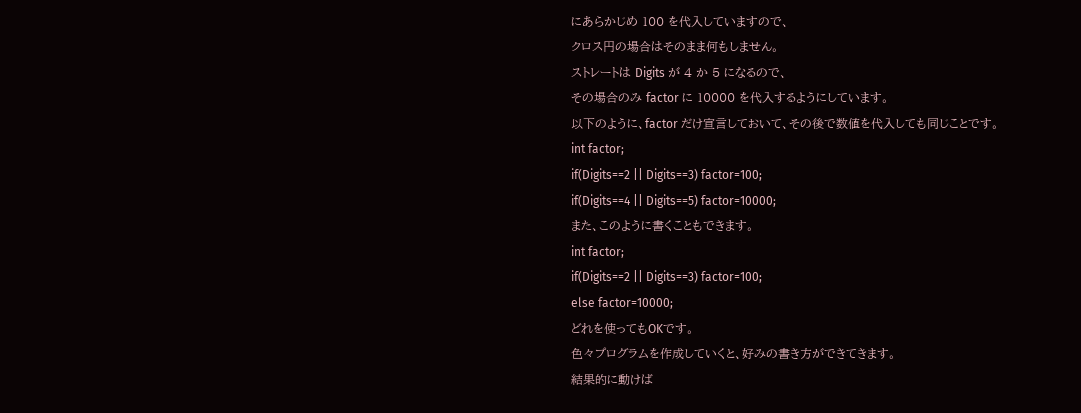にあらかじめ 100 を代入していますので、
クロス円の場合はそのまま何もしません。
ストレートは Digits が 4 か 5 になるので、
その場合のみ factor に 10000 を代入するようにしています。
以下のように、factor だけ宣言しておいて、その後で数値を代入しても同じことです。
int factor;
if(Digits==2 || Digits==3) factor=100;
if(Digits==4 || Digits==5) factor=10000;
また、このように書くこともできます。
int factor;
if(Digits==2 || Digits==3) factor=100;
else factor=10000;
どれを使ってもOKです。
色々プログラムを作成していくと、好みの書き方ができてきます。
結果的に動けば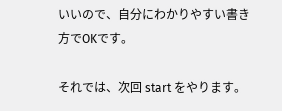いいので、自分にわかりやすい書き方でOKです。

それでは、次回 start をやります。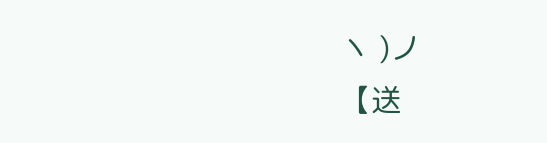ヽ )ノ
【送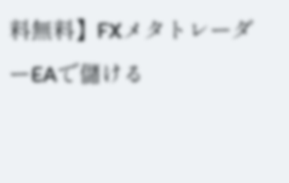料無料】FXメタトレーダーEAで儲ける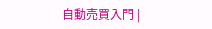自動売買入門 |